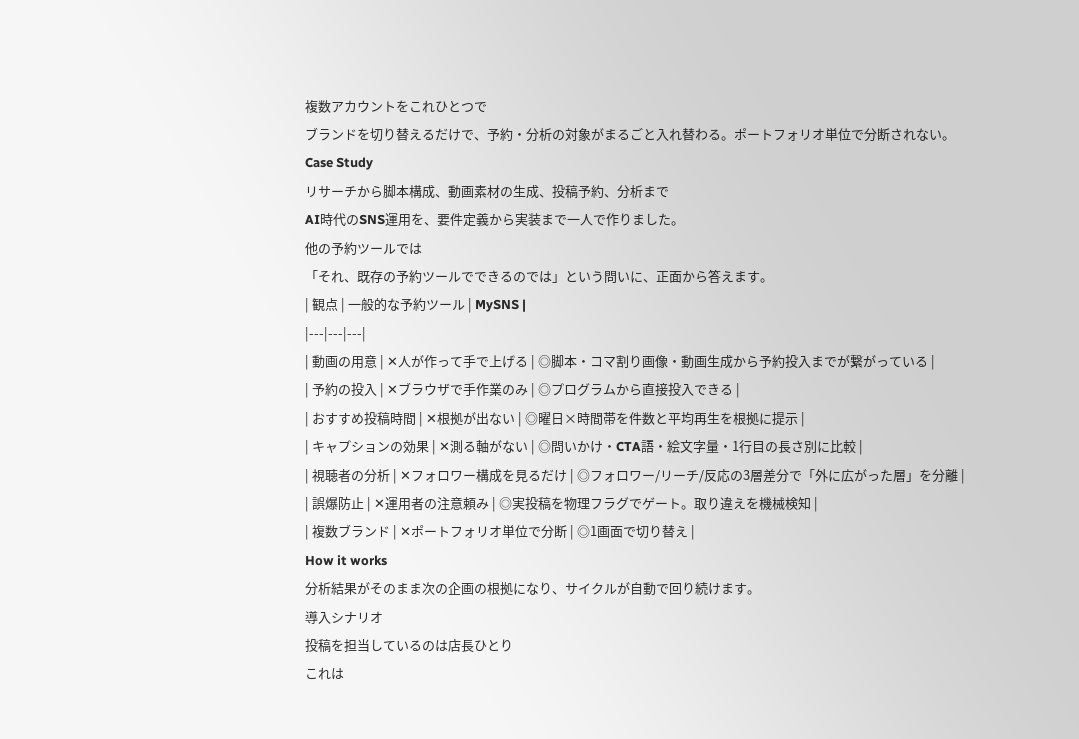複数アカウントをこれひとつで
ブランドを切り替えるだけで、予約・分析の対象がまるごと入れ替わる。ポートフォリオ単位で分断されない。
Case Study
リサーチから脚本構成、動画素材の生成、投稿予約、分析まで
AI時代のSNS運用を、要件定義から実装まで一人で作りました。
他の予約ツールでは
「それ、既存の予約ツールでできるのでは」という問いに、正面から答えます。
| 観点 | 一般的な予約ツール | MySNS |
|---|---|---|
| 動画の用意 | ✕人が作って手で上げる | ◎脚本・コマ割り画像・動画生成から予約投入までが繋がっている |
| 予約の投入 | ✕ブラウザで手作業のみ | ◎プログラムから直接投入できる |
| おすすめ投稿時間 | ✕根拠が出ない | ◎曜日×時間帯を件数と平均再生を根拠に提示 |
| キャプションの効果 | ✕測る軸がない | ◎問いかけ・CTA語・絵文字量・1行目の長さ別に比較 |
| 視聴者の分析 | ✕フォロワー構成を見るだけ | ◎フォロワー/リーチ/反応の3層差分で「外に広がった層」を分離 |
| 誤爆防止 | ✕運用者の注意頼み | ◎実投稿を物理フラグでゲート。取り違えを機械検知 |
| 複数ブランド | ✕ポートフォリオ単位で分断 | ◎1画面で切り替え |
How it works
分析結果がそのまま次の企画の根拠になり、サイクルが自動で回り続けます。
導入シナリオ
投稿を担当しているのは店長ひとり
これは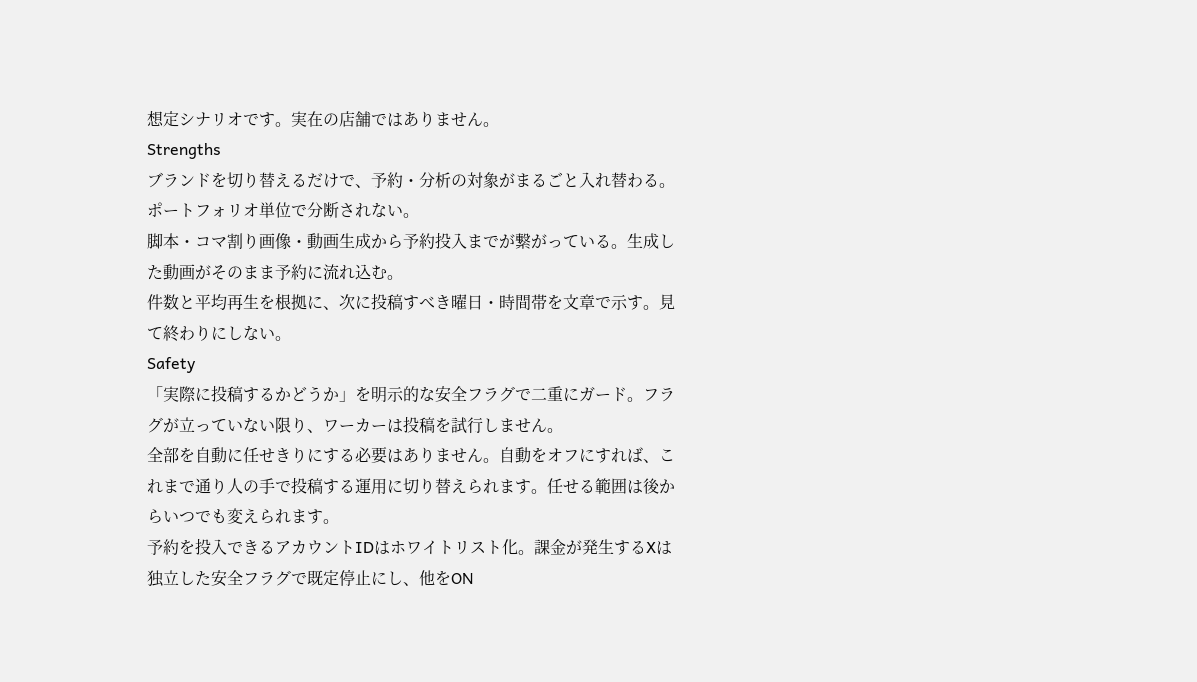想定シナリオです。実在の店舗ではありません。
Strengths
ブランドを切り替えるだけで、予約・分析の対象がまるごと入れ替わる。ポートフォリオ単位で分断されない。
脚本・コマ割り画像・動画生成から予約投入までが繋がっている。生成した動画がそのまま予約に流れ込む。
件数と平均再生を根拠に、次に投稿すべき曜日・時間帯を文章で示す。見て終わりにしない。
Safety
「実際に投稿するかどうか」を明示的な安全フラグで二重にガード。フラグが立っていない限り、ワーカーは投稿を試行しません。
全部を自動に任せきりにする必要はありません。自動をオフにすれば、これまで通り人の手で投稿する運用に切り替えられます。任せる範囲は後からいつでも変えられます。
予約を投入できるアカウントIDはホワイトリスト化。課金が発生するXは独立した安全フラグで既定停止にし、他をON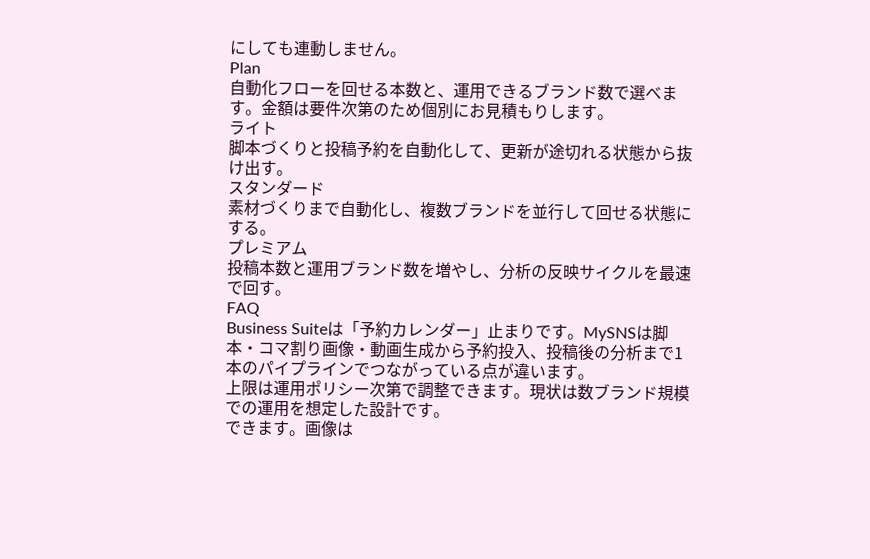にしても連動しません。
Plan
自動化フローを回せる本数と、運用できるブランド数で選べます。金額は要件次第のため個別にお見積もりします。
ライト
脚本づくりと投稿予約を自動化して、更新が途切れる状態から抜け出す。
スタンダード
素材づくりまで自動化し、複数ブランドを並行して回せる状態にする。
プレミアム
投稿本数と運用ブランド数を増やし、分析の反映サイクルを最速で回す。
FAQ
Business Suiteは「予約カレンダー」止まりです。MySNSは脚本・コマ割り画像・動画生成から予約投入、投稿後の分析まで1本のパイプラインでつながっている点が違います。
上限は運用ポリシー次第で調整できます。現状は数ブランド規模での運用を想定した設計です。
できます。画像は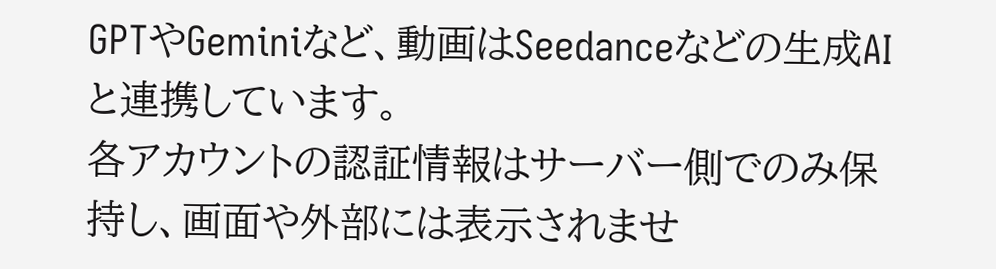GPTやGeminiなど、動画はSeedanceなどの生成AIと連携しています。
各アカウントの認証情報はサーバー側でのみ保持し、画面や外部には表示されませ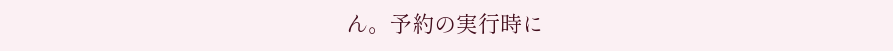ん。予約の実行時に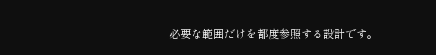必要な範囲だけを都度参照する設計です。